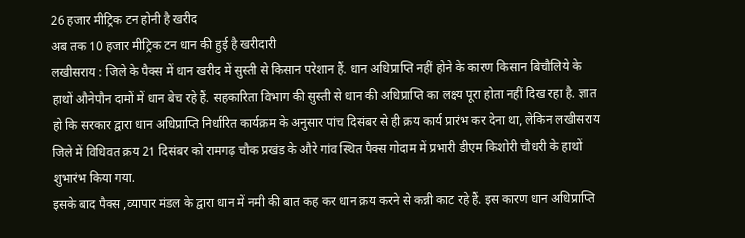26 हजार मीट्रिक टन होनी है खरीद
अब तक 10 हजार मीट्रिक टन धान की हुई है खरीदारी
लखीसराय : जिले के पैक्स में धान खरीद में सुस्ती से किसान परेशान हैं. धान अधिप्राप्ति नहीं होने के कारण किसान बिचौलिये के हाथों औनेपौन दामों में धान बेच रहे हैं. सहकारिता विभाग की सुस्ती से धान की अधिप्राप्ति का लक्ष्य पूरा होता नहीं दिख रहा है. ज्ञात हो कि सरकार द्वारा धान अधिप्राप्ति निर्धारित कार्यक्रम के अनुसार पांच दिसंबर से ही क्रय कार्य प्रारंभ कर देना था, लेकिन लखीसराय जिले में विधिवत क्रय 21 दिसंबर को रामगढ़ चौक प्रखंड के औरे गांव स्थित पैक्स गोदाम में प्रभारी डीएम किशोरी चौधरी के हाथों शुभारंभ किया गया.
इसके बाद पैक्स ,व्यापार मंडल के द्वारा धान में नमी की बात कह कर धान क्रय करने से कन्नी काट रहे हैं. इस कारण धान अधिप्राप्ति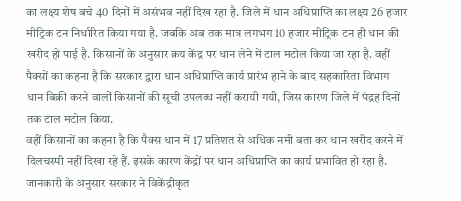का लक्ष्य शेष बचे 40 दिनों में असंभव नहीं दिख रहा है. जिले में धान अधिप्राप्ति का लक्ष्य 26 हजार मीट्रिक टन निर्धारित किया गया है. जबकि अब तक मात्र लगभग 10 हजार मीट्रिक टन ही धान की खरीद हो पाई है. किसानों के अनुसार क्रय केंद्र पर धान लेने में टाल मटोल किया जा रहा है. वहीं पैक्सों का कहना है कि सरकार द्वारा धान अधिप्राप्ति कार्य प्रारंभ हाने के बाद सहकारिता विभाग धान बिक्री करने वालों किसानों की सूची उपलब्ध नहीं करायी गयी, जिस कारण जिले में पंद्रह दिनों तक टाल मटोल किया.
वहीं किसानों का कहना है कि पैक्स धान में 17 प्रतिशत से अधिक नमी बता कर धान खरीद करने में दिलचस्पी नहीं दिखा रहे हैं. इसके कारण केंद्रों पर धान अधिप्राप्ति का कार्य प्रभावित हो रहा है. जानकारी के अनुसार सरकार ने विकेंद्रीकृत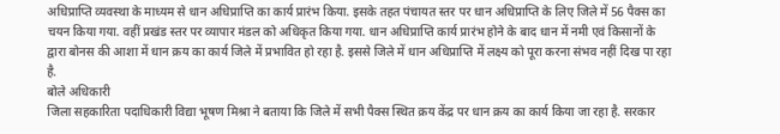अधिप्राप्ति व्यवस्था के माध्यम से धान अधिप्राप्ति का कार्य प्रारंभ किया. इसके तहत पंचायत स्तर पर धान अधिप्राप्ति के लिए जिले में 56 पैक्स का चयन किया गया. वहीं प्रखंड स्तर पर व्यापार मंडल को अधिकृत किया गया. धान अधिप्राप्ति कार्य प्रारंभ होने के बाद धान में नमी एवं किसानों के द्वारा बोनस की आशा में धान क्रय का कार्य जिले में प्रभावित हो रहा है. इससे जिले में धान अधिप्राप्ति में लक्ष्य को पूरा करना संभव नहीं दिख पा रहा है.
बोले अधिकारी
जिला सहकारिता पदाधिकारी विद्या भूषण मिश्रा ने बताया कि जिले में सभी पैक्स स्थित क्रय केंद्र पर धान क्रय का कार्य किया जा रहा है. सरकार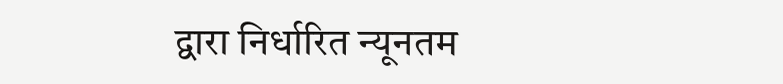द्वारा निर्धारित न्यूनतम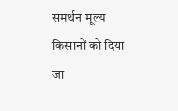समर्थन मूल्य किसानों को दिया जा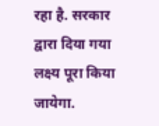रहा है. सरकार द्वारा दिया गया लक्ष्य पूरा किया जायेगा.